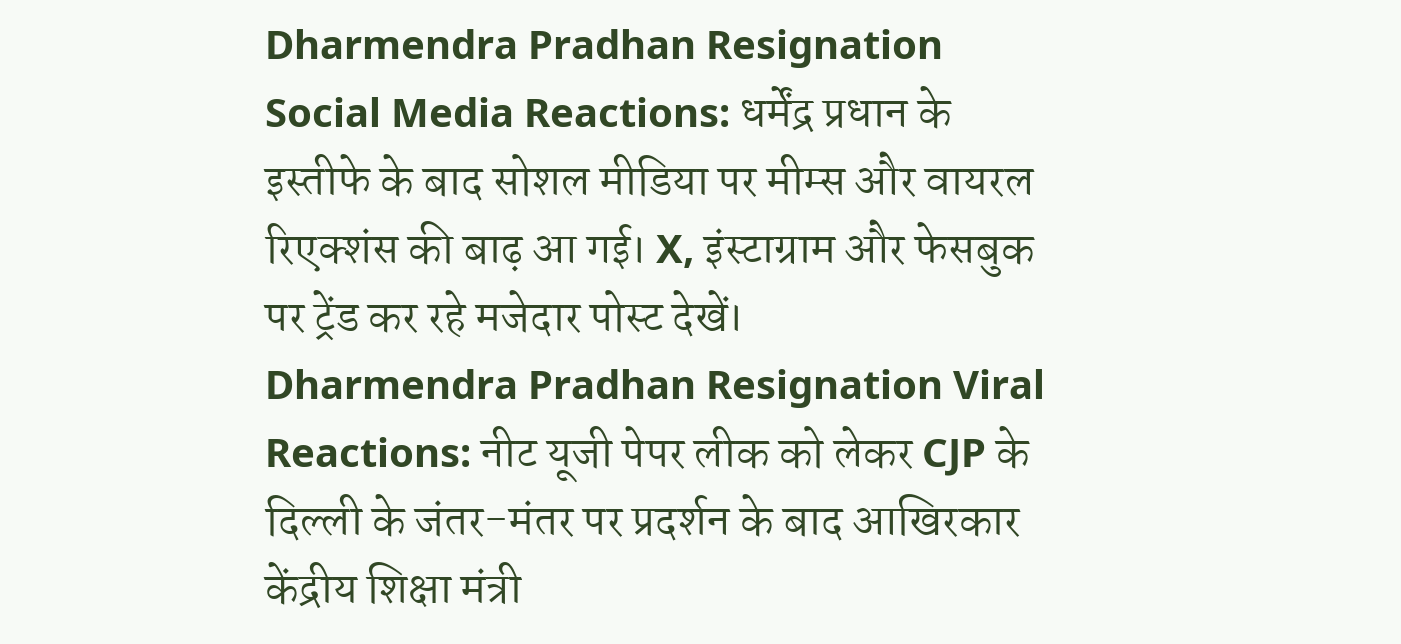Dharmendra Pradhan Resignation Social Media Reactions: धर्मेंद्र प्रधान के इस्तीफे के बाद सोशल मीडिया पर मीम्स और वायरल रिएक्शंस की बाढ़ आ गई। X, इंस्टाग्राम और फेसबुक पर ट्रेंड कर रहे मजेदार पोस्ट देखें।
Dharmendra Pradhan Resignation Viral Reactions: नीट यूजी पेपर लीक को लेकर CJP के दिल्ली के जंतर-मंतर पर प्रदर्शन के बाद आखिरकार केंद्रीय शिक्षा मंत्री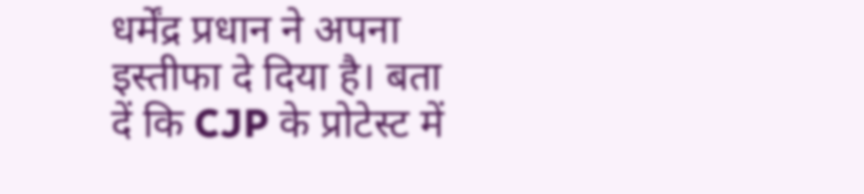धर्मेंद्र प्रधान ने अपना इस्तीफा दे दिया है। बता दें कि CJP के प्रोटेस्ट में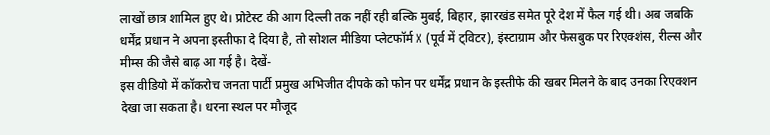लाखों छात्र शामिल हुए थे। प्रोटेस्ट की आग दिल्ली तक नहीं रही बल्कि मुबई, बिहार, झारखंड समेत पूरे देश में फैल गई थी। अब जबकि धर्मेंद्र प्रधान ने अपना इस्तीफा दे दिया है, तो सोशल मीडिया प्लेटफॉर्म X (पूर्व में ट्विटर), इंस्टाग्राम और फेसबुक पर रिएक्शंस, रील्स और मीम्स की जैसे बाढ़ आ गई है। देखें-
इस वीडियो में कॉकरोच जनता पार्टी प्रमुख अभिजीत दीपके को फोन पर धर्मेंद्र प्रधान के इस्तीफे की खबर मिलने के बाद उनका रिएक्शन देखा जा सकता है। धरना स्थल पर मौजूद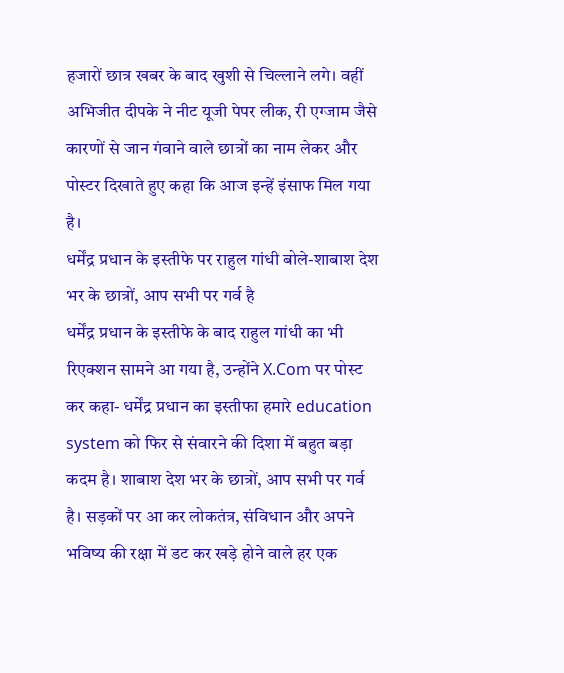हजारों छात्र खबर के बाद खुशी से चिल्लाने लगे। वहीं अभिजीत दीपके ने नीट यूजी पेपर लीक, री एग्जाम जैसे कारणों से जान गंवाने वाले छात्रों का नाम लेकर और पोस्टर दिखाते हुए कहा कि आज इन्हें इंसाफ मिल गया है।
धर्मेंद्र प्रधान के इस्तीफे पर राहुल गांधी बोले-शाबाश देश भर के छात्रों, आप सभी पर गर्व है
धर्मेंद्र प्रधान के इस्तीफे के बाद राहुल गांधी का भी रिएक्शन सामने आ गया है, उन्होंने X.Com पर पोस्ट कर कहा- धर्मेंद्र प्रधान का इस्तीफा हमारे education system को फिर से संवारने की दिशा में बहुत बड़ा कदम है। शाबाश देश भर के छात्रों, आप सभी पर गर्व है। सड़कों पर आ कर लोकतंत्र, संविधान और अपने भविष्य की रक्षा में डट कर खड़े होने वाले हर एक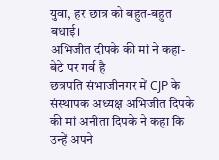युवा, हर छात्र को बहुत-बहुत बधाई।
अभिजीत दीपके की मां ने कहा-बेटे पर गर्व है
छत्रपति संभाजीनगर में CJP के संस्थापक अध्यक्ष अभिजीत दिपके की मां अनीता दिपके ने कहा कि उन्हें अपने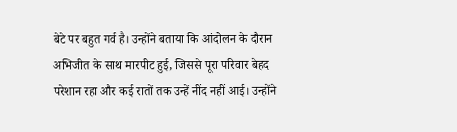बेटे पर बहुत गर्व है। उन्होंने बताया कि आंदोलन के दौरान अभिजीत के साथ मारपीट हुई, जिससे पूरा परिवार बेहद परेशान रहा और कई रातों तक उन्हें नींद नहीं आई। उन्होंने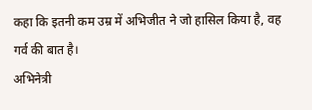कहा कि इतनी कम उम्र में अभिजीत ने जो हासिल किया है, वह गर्व की बात है।
अभिनेत्री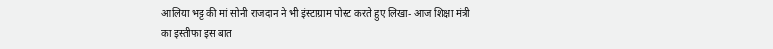आलिया भट्ट की मां सोनी राजदान ने भी इंस्टाग्राम पोस्ट करते हुए लिखा- आज शिक्षा मंत्री का इस्तीफा इस बात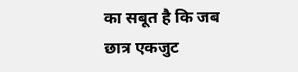का सबूत है कि जब छात्र एकजुट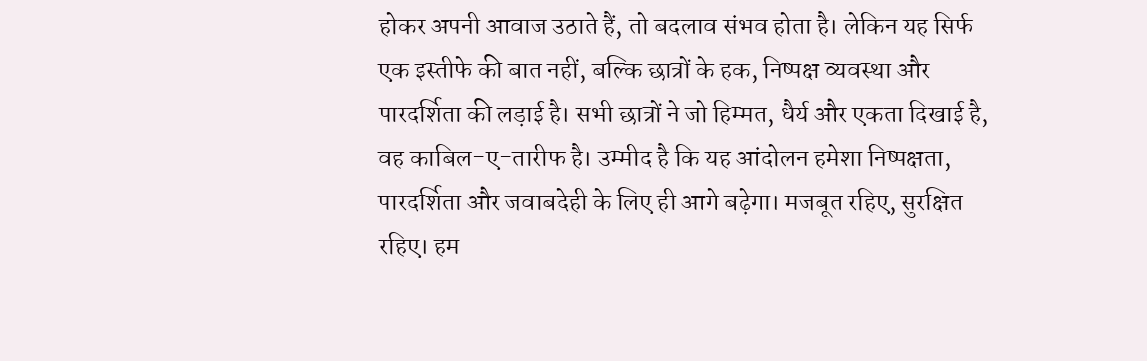होकर अपनी आवाज उठाते हैं, तो बदलाव संभव होता है। लेकिन यह सिर्फ एक इस्तीफे की बात नहीं, बल्कि छात्रों के हक, निष्पक्ष व्यवस्था और पारदर्शिता की लड़ाई है। सभी छात्रों ने जो हिम्मत, धैर्य और एकता दिखाई है, वह काबिल-ए-तारीफ है। उम्मीद है कि यह आंदोलन हमेशा निष्पक्षता, पारदर्शिता और जवाबदेही के लिए ही आगे बढ़ेगा। मजबूत रहिए, सुरक्षित रहिए। हम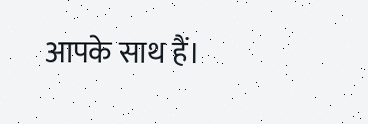आपके साथ हैं।